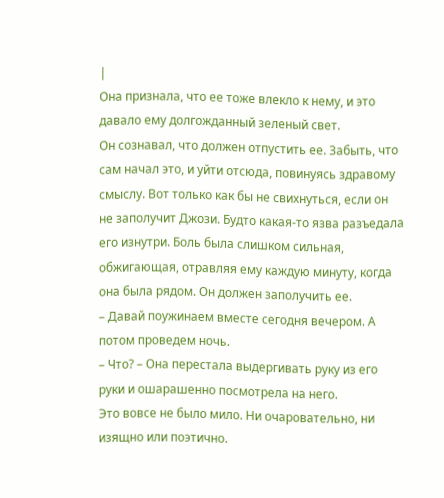|
Она признала, что ее тоже влекло к нему, и это давало ему долгожданный зеленый свет.
Он сознавал, что должен отпустить ее. Забыть, что сам начал это, и уйти отсюда, повинуясь здравому смыслу. Вот только как бы не свихнуться, если он не заполучит Джози. Будто какая-то язва разъедала его изнутри. Боль была слишком сильная, обжигающая, отравляя ему каждую минуту, когда она была рядом. Он должен заполучить ее.
– Давай поужинаем вместе сегодня вечером. А потом проведем ночь.
– Что? – Она перестала выдергивать руку из его руки и ошарашенно посмотрела на него.
Это вовсе не было мило. Ни очаровательно, ни изящно или поэтично.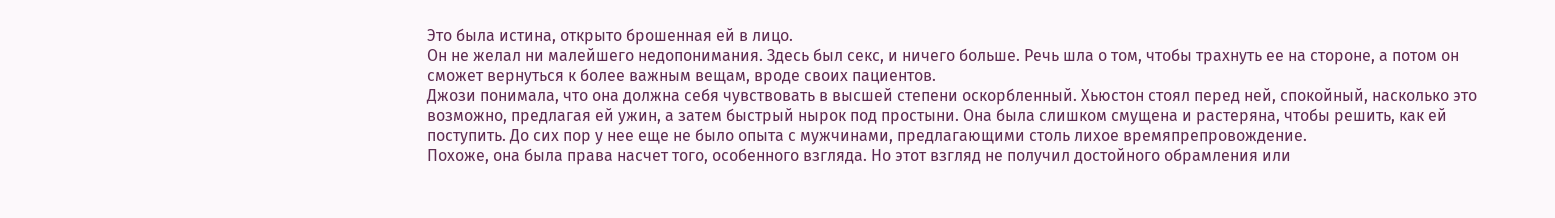Это была истина, открыто брошенная ей в лицо.
Он не желал ни малейшего недопонимания. Здесь был секс, и ничего больше. Речь шла о том, чтобы трахнуть ее на стороне, а потом он сможет вернуться к более важным вещам, вроде своих пациентов.
Джози понимала, что она должна себя чувствовать в высшей степени оскорбленный. Хьюстон стоял перед ней, спокойный, насколько это возможно, предлагая ей ужин, а затем быстрый нырок под простыни. Она была слишком смущена и растеряна, чтобы решить, как ей поступить. До сих пор у нее еще не было опыта с мужчинами, предлагающими столь лихое времяпрепровождение.
Похоже, она была права насчет того, особенного взгляда. Но этот взгляд не получил достойного обрамления или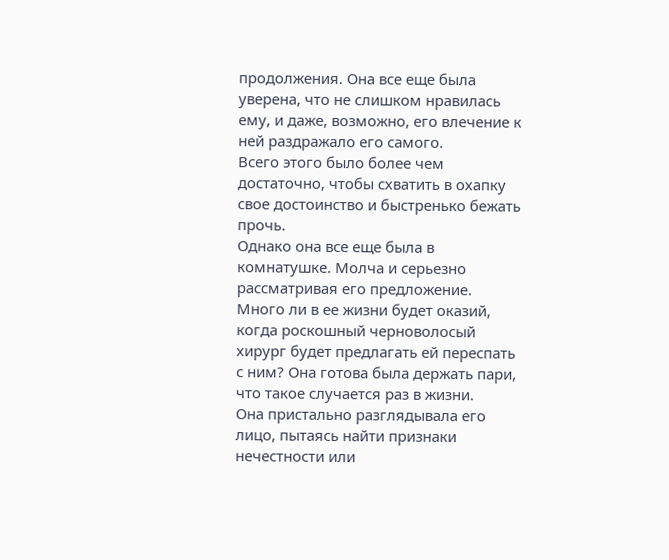продолжения. Она все еще была уверена, что не слишком нравилась ему, и даже, возможно, его влечение к ней раздражало его самого.
Всего этого было более чем достаточно, чтобы схватить в охапку свое достоинство и быстренько бежать прочь.
Однако она все еще была в комнатушке. Молча и серьезно рассматривая его предложение. Много ли в ее жизни будет оказий, когда роскошный черноволосый хирург будет предлагать ей переспать с ним? Она готова была держать пари, что такое случается раз в жизни.
Она пристально разглядывала его лицо, пытаясь найти признаки нечестности или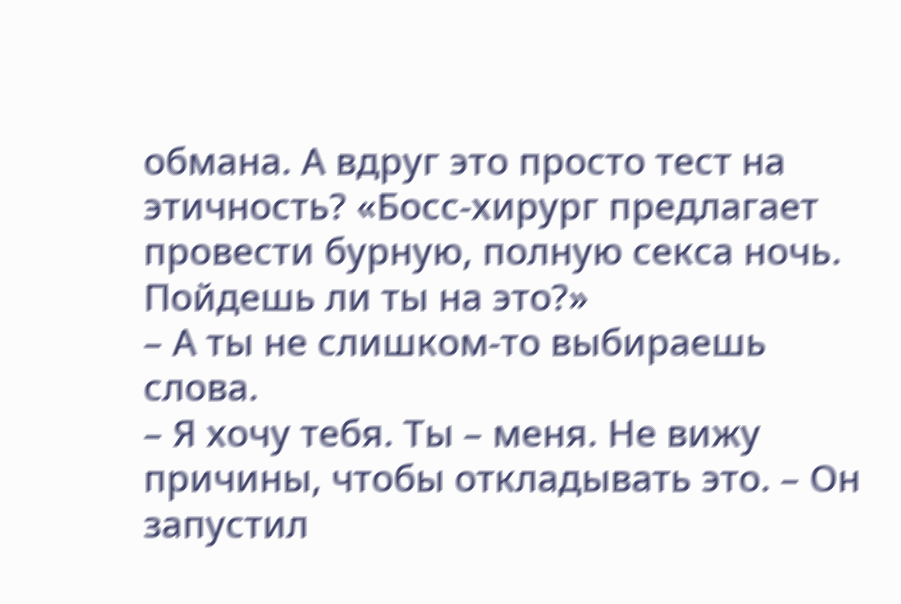обмана. А вдруг это просто тест на этичность? «Босс-хирург предлагает провести бурную, полную секса ночь. Пойдешь ли ты на это?»
– А ты не слишком-то выбираешь слова.
– Я хочу тебя. Ты – меня. Не вижу причины, чтобы откладывать это. – Он запустил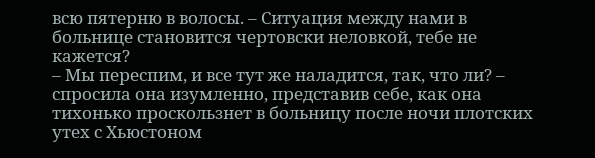всю пятерню в волосы. – Ситуация между нами в больнице становится чертовски неловкой, тебе не кажется?
– Мы переспим, и все тут же наладится, так, что ли? – спросила она изумленно, представив себе, как она тихонько проскользнет в больницу после ночи плотских утех с Хьюстоном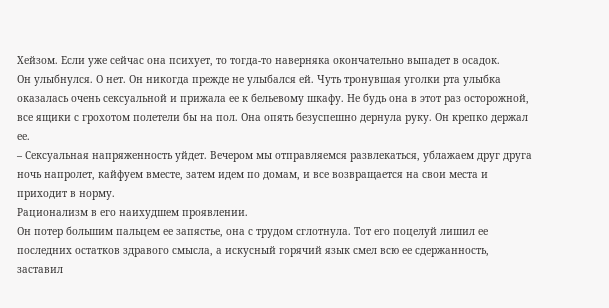Хейзом. Если уже сейчас она психует, то тогда-то наверняка окончательно выпадет в осадок.
Он улыбнулся. О нет. Он никогда прежде не улыбался ей. Чуть тронувшая уголки рта улыбка оказалась очень сексуальной и прижала ее к бельевому шкафу. Не будь она в этот раз осторожной, все ящики с грохотом полетели бы на пол. Она опять безуспешно дернула руку. Он крепко держал ее.
– Сексуальная напряженность уйдет. Вечером мы отправляемся развлекаться, ублажаем друг друга ночь напролет, кайфуем вместе, затем идем по домам, и все возвращается на свои места и приходит в норму.
Рационализм в его наихудшем проявлении.
Он потер большим пальцем ее запястье, она с трудом сглотнула. Тот его поцелуй лишил ее последних остатков здравого смысла, а искусный горячий язык смел всю ее сдержанность, заставил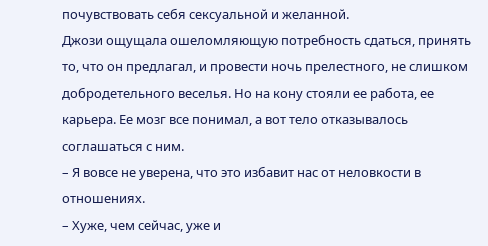почувствовать себя сексуальной и желанной.
Джози ощущала ошеломляющую потребность сдаться, принять то, что он предлагал, и провести ночь прелестного, не слишком добродетельного веселья. Но на кону стояли ее работа, ее карьера. Ее мозг все понимал, а вот тело отказывалось соглашаться с ним.
– Я вовсе не уверена, что это избавит нас от неловкости в отношениях.
– Хуже, чем сейчас, уже и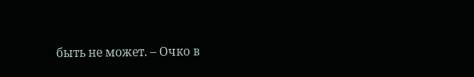быть не может. – Очко в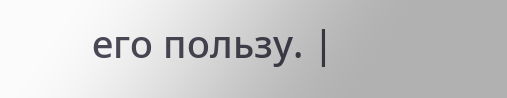его пользу. |